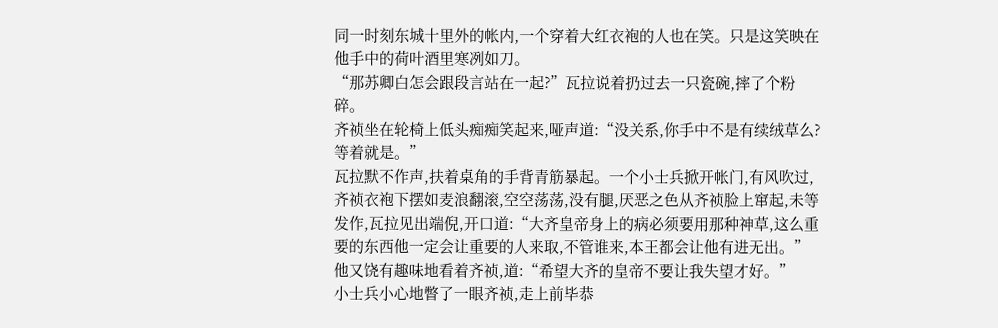同一时刻东城十里外的帐内,一个穿着大红衣袍的人也在笑。只是这笑映在他手中的荷叶酒里寒冽如刀。
“那苏卿白怎会跟段言站在一起?”瓦拉说着扔过去一只瓷碗,摔了个粉碎。
齐祯坐在轮椅上低头痴痴笑起来,哑声道:“没关系,你手中不是有续绒草么?等着就是。”
瓦拉默不作声,扶着桌角的手背青筋暴起。一个小士兵掀开帐门,有风吹过,齐祯衣袍下摆如麦浪翻滚,空空荡荡,没有腿,厌恶之色从齐祯脸上窜起,未等发作,瓦拉见出端倪,开口道:“大齐皇帝身上的病必须要用那种神草,这么重要的东西他一定会让重要的人来取,不管谁来,本王都会让他有进无出。”
他又饶有趣味地看着齐祯,道:“希望大齐的皇帝不要让我失望才好。”
小士兵小心地瞥了一眼齐祯,走上前毕恭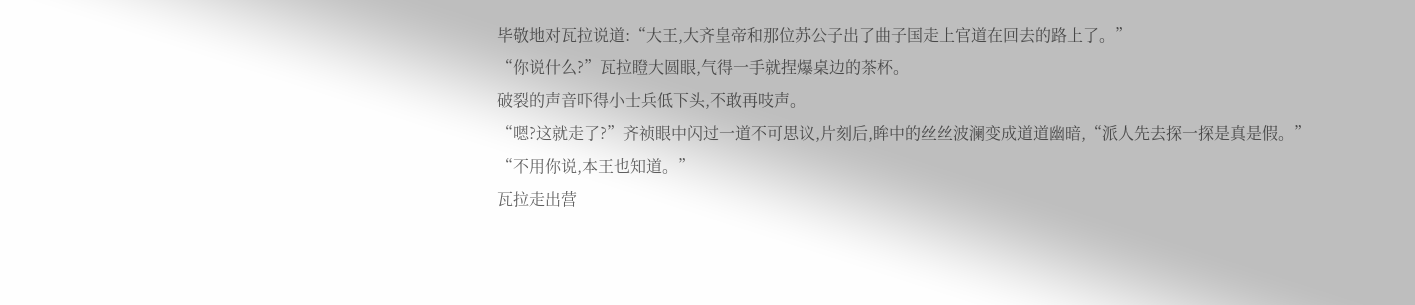毕敬地对瓦拉说道:“大王,大齐皇帝和那位苏公子出了曲子国走上官道在回去的路上了。”
“你说什么?”瓦拉瞪大圆眼,气得一手就捏爆桌边的茶杯。
破裂的声音吓得小士兵低下头,不敢再吱声。
“嗯?这就走了?”齐祯眼中闪过一道不可思议,片刻后,眸中的丝丝波澜变成道道幽暗,“派人先去探一探是真是假。”
“不用你说,本王也知道。”
瓦拉走出营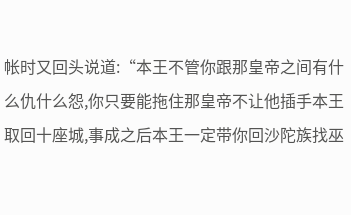帐时又回头说道:“本王不管你跟那皇帝之间有什么仇什么怨,你只要能拖住那皇帝不让他插手本王取回十座城,事成之后本王一定带你回沙陀族找巫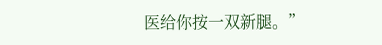医给你按一双新腿。”